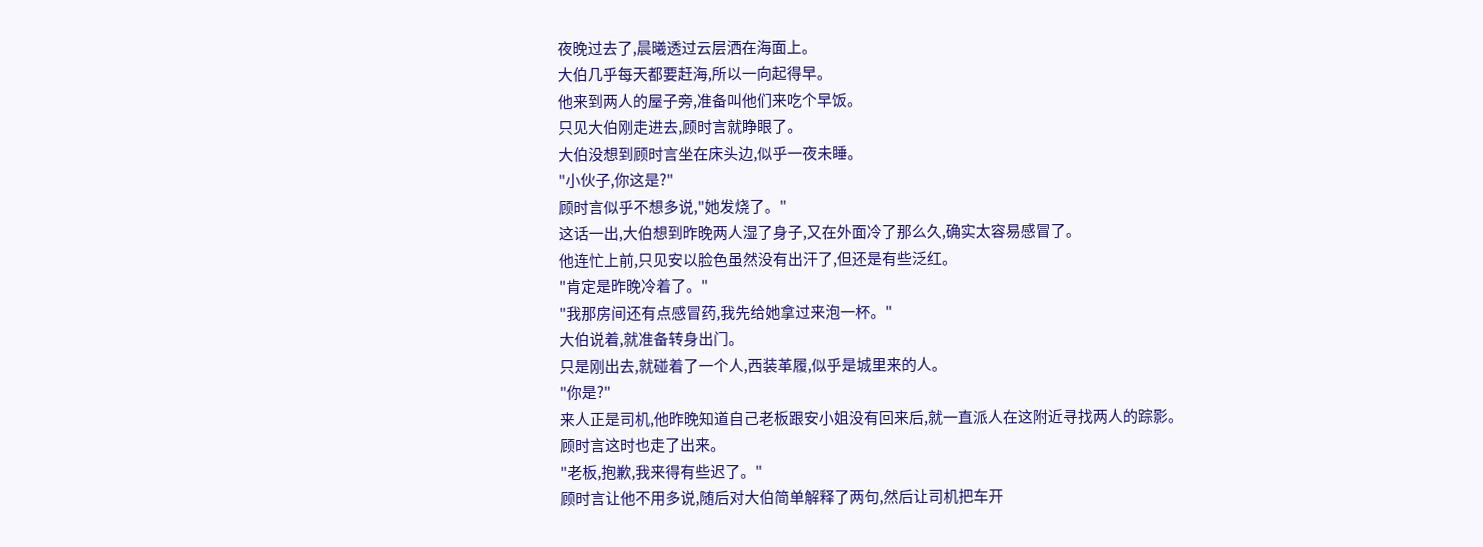夜晚过去了,晨曦透过云层洒在海面上。
大伯几乎每天都要赶海,所以一向起得早。
他来到两人的屋子旁,准备叫他们来吃个早饭。
只见大伯刚走进去,顾时言就睁眼了。
大伯没想到顾时言坐在床头边,似乎一夜未睡。
"小伙子,你这是?"
顾时言似乎不想多说,"她发烧了。"
这话一出,大伯想到昨晚两人湿了身子,又在外面冷了那么久,确实太容易感冒了。
他连忙上前,只见安以脸色虽然没有出汗了,但还是有些泛红。
"肯定是昨晚冷着了。"
"我那房间还有点感冒药,我先给她拿过来泡一杯。"
大伯说着,就准备转身出门。
只是刚出去,就碰着了一个人,西装革履,似乎是城里来的人。
"你是?"
来人正是司机,他昨晚知道自己老板跟安小姐没有回来后,就一直派人在这附近寻找两人的踪影。
顾时言这时也走了出来。
"老板,抱歉,我来得有些迟了。"
顾时言让他不用多说,随后对大伯简单解释了两句,然后让司机把车开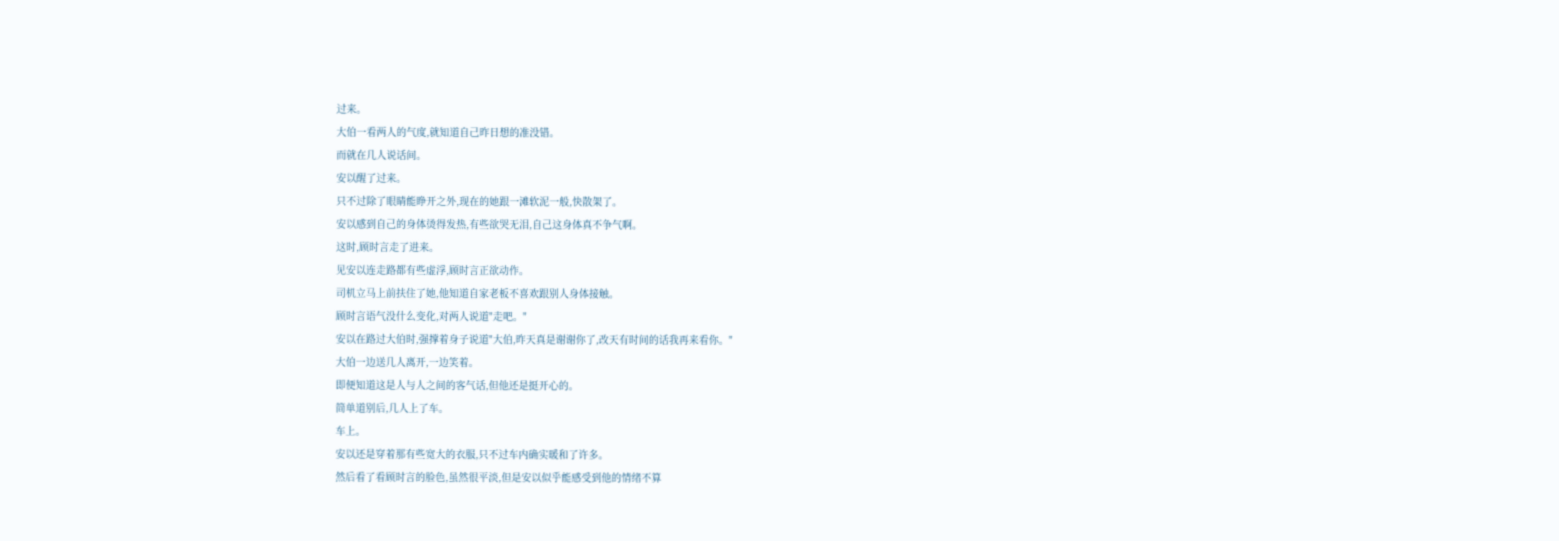过来。
大伯一看两人的气度,就知道自己昨日想的准没错。
而就在几人说话间。
安以醒了过来。
只不过除了眼睛能睁开之外,现在的她跟一滩软泥一般,快散架了。
安以感到自己的身体烫得发热,有些欲哭无泪,自己这身体真不争气啊。
这时,顾时言走了进来。
见安以连走路都有些虚浮,顾时言正欲动作。
司机立马上前扶住了她,他知道自家老板不喜欢跟别人身体接触。
顾时言语气没什么变化,对两人说道"走吧。"
安以在路过大伯时,强撑着身子说道"大伯,昨天真是谢谢你了,改天有时间的话我再来看你。"
大伯一边送几人离开,一边笑着。
即便知道这是人与人之间的客气话,但他还是挺开心的。
简单道别后,几人上了车。
车上。
安以还是穿着那有些宽大的衣服,只不过车内确实暖和了许多。
然后看了看顾时言的脸色,虽然很平淡,但是安以似乎能感受到他的情绪不算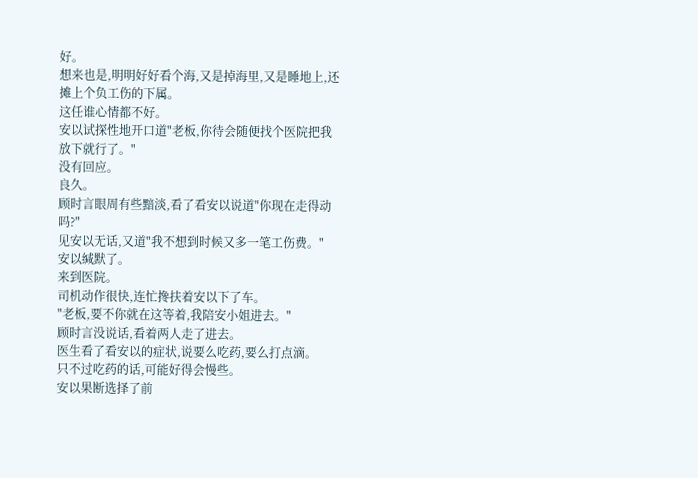好。
想来也是,明明好好看个海,又是掉海里,又是睡地上,还摊上个负工伤的下属。
这任谁心情都不好。
安以试探性地开口道"老板,你待会随便找个医院把我放下就行了。"
没有回应。
良久。
顾时言眼周有些黯淡,看了看安以说道"你现在走得动吗?"
见安以无话,又道"我不想到时候又多一笔工伤费。"
安以缄默了。
来到医院。
司机动作很快,连忙搀扶着安以下了车。
"老板,要不你就在这等着,我陪安小姐进去。"
顾时言没说话,看着两人走了进去。
医生看了看安以的症状,说要么吃药,要么打点滴。
只不过吃药的话,可能好得会慢些。
安以果断选择了前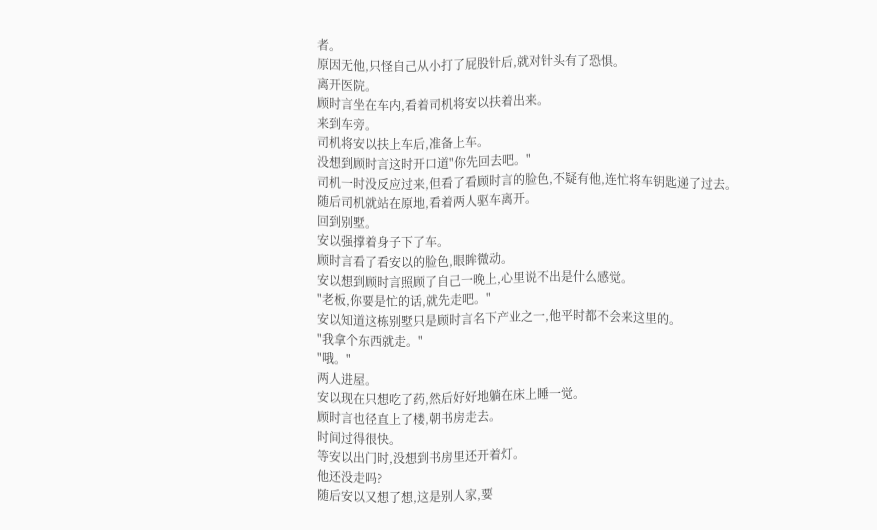者。
原因无他,只怪自己从小打了屁股针后,就对针头有了恐惧。
离开医院。
顾时言坐在车内,看着司机将安以扶着出来。
来到车旁。
司机将安以扶上车后,准备上车。
没想到顾时言这时开口道"你先回去吧。"
司机一时没反应过来,但看了看顾时言的脸色,不疑有他,连忙将车钥匙递了过去。
随后司机就站在原地,看着两人驱车离开。
回到别墅。
安以强撑着身子下了车。
顾时言看了看安以的脸色,眼眸微动。
安以想到顾时言照顾了自己一晚上,心里说不出是什么感觉。
"老板,你要是忙的话,就先走吧。"
安以知道这栋别墅只是顾时言名下产业之一,他平时都不会来这里的。
"我拿个东西就走。"
"哦。"
两人进屋。
安以现在只想吃了药,然后好好地躺在床上睡一觉。
顾时言也径直上了楼,朝书房走去。
时间过得很快。
等安以出门时,没想到书房里还开着灯。
他还没走吗?
随后安以又想了想,这是别人家,要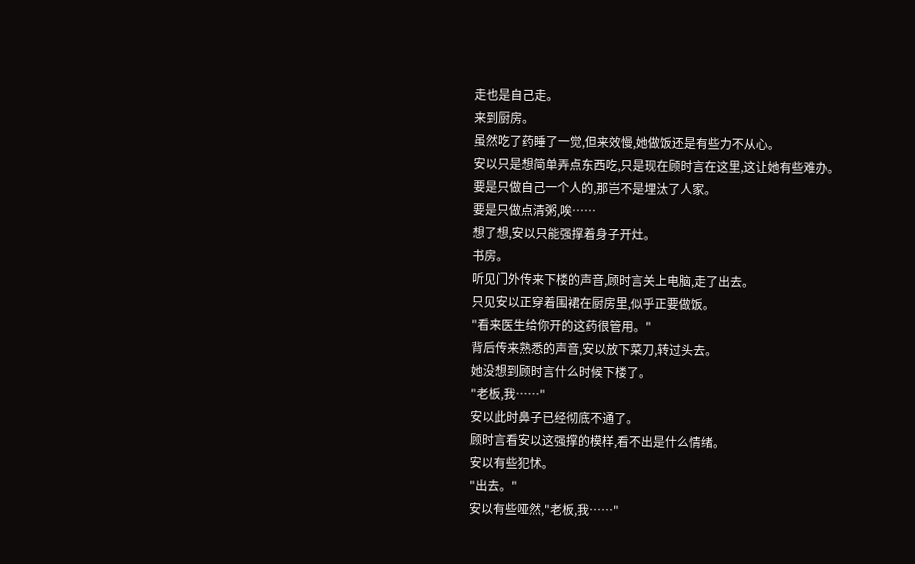走也是自己走。
来到厨房。
虽然吃了药睡了一觉,但来效慢,她做饭还是有些力不从心。
安以只是想简单弄点东西吃,只是现在顾时言在这里,这让她有些难办。
要是只做自己一个人的,那岂不是埋汰了人家。
要是只做点清粥,唉……
想了想,安以只能强撑着身子开灶。
书房。
听见门外传来下楼的声音,顾时言关上电脑,走了出去。
只见安以正穿着围裙在厨房里,似乎正要做饭。
"看来医生给你开的这药很管用。"
背后传来熟悉的声音,安以放下菜刀,转过头去。
她没想到顾时言什么时候下楼了。
"老板,我……"
安以此时鼻子已经彻底不通了。
顾时言看安以这强撑的模样,看不出是什么情绪。
安以有些犯怵。
"出去。"
安以有些哑然,"老板,我……"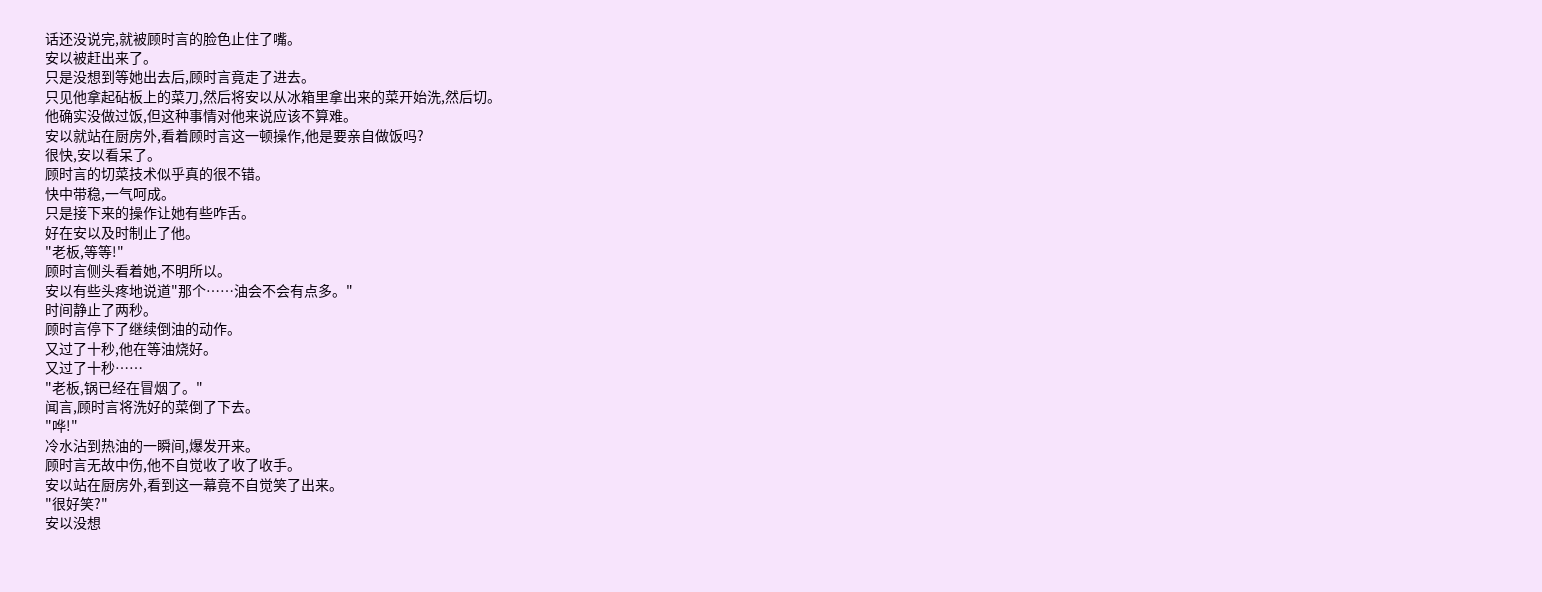话还没说完,就被顾时言的脸色止住了嘴。
安以被赶出来了。
只是没想到等她出去后,顾时言竟走了进去。
只见他拿起砧板上的菜刀,然后将安以从冰箱里拿出来的菜开始洗,然后切。
他确实没做过饭,但这种事情对他来说应该不算难。
安以就站在厨房外,看着顾时言这一顿操作,他是要亲自做饭吗?
很快,安以看呆了。
顾时言的切菜技术似乎真的很不错。
快中带稳,一气呵成。
只是接下来的操作让她有些咋舌。
好在安以及时制止了他。
"老板,等等!"
顾时言侧头看着她,不明所以。
安以有些头疼地说道"那个……油会不会有点多。"
时间静止了两秒。
顾时言停下了继续倒油的动作。
又过了十秒,他在等油烧好。
又过了十秒……
"老板,锅已经在冒烟了。"
闻言,顾时言将洗好的菜倒了下去。
"哗!"
冷水沾到热油的一瞬间,爆发开来。
顾时言无故中伤,他不自觉收了收了收手。
安以站在厨房外,看到这一幕竟不自觉笑了出来。
"很好笑?"
安以没想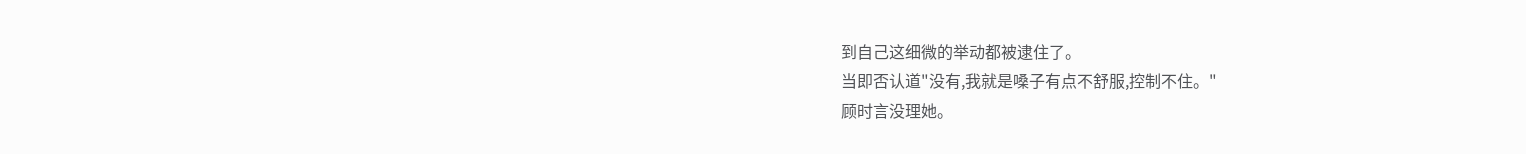到自己这细微的举动都被逮住了。
当即否认道"没有,我就是嗓子有点不舒服,控制不住。"
顾时言没理她。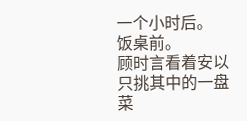一个小时后。
饭桌前。
顾时言看着安以只挑其中的一盘菜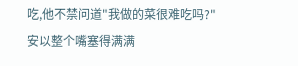吃,他不禁问道"我做的菜很难吃吗?"
安以整个嘴塞得满满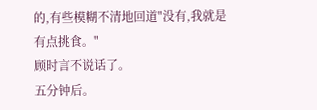的,有些模糊不清地回道"没有,我就是有点挑食。"
顾时言不说话了。
五分钟后。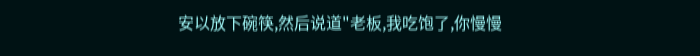安以放下碗筷,然后说道"老板,我吃饱了,你慢慢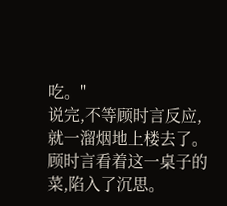吃。"
说完,不等顾时言反应,就一溜烟地上楼去了。
顾时言看着这一桌子的菜,陷入了沉思。